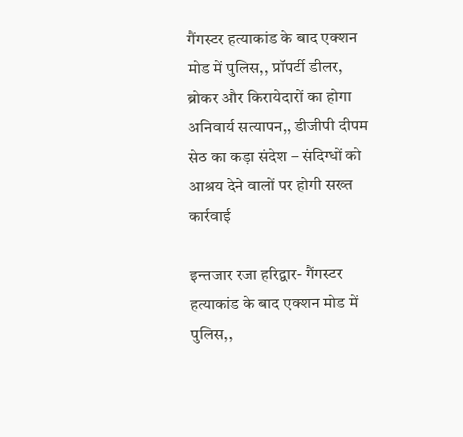गैंगस्टर हत्याकांड के बाद एक्शन मोड में पुलिस,, प्रॉपर्टी डीलर, ब्रोकर और किरायेदारों का होगा अनिवार्य सत्यापन,, डीजीपी दीपम सेठ का कड़ा संदेश – संदिग्धों को आश्रय देने वालों पर होगी सख्त कार्रवाई

इन्तजार रजा हरिद्वार- गैंगस्टर हत्याकांड के बाद एक्शन मोड में पुलिस,,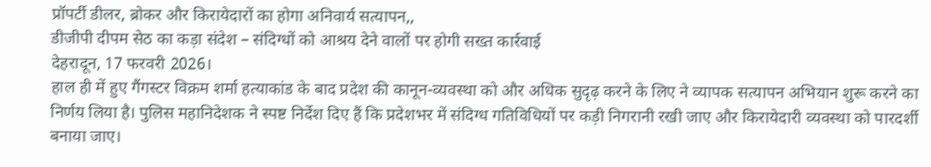प्रॉपर्टी डीलर, ब्रोकर और किरायेदारों का होगा अनिवार्य सत्यापन,,
डीजीपी दीपम सेठ का कड़ा संदेश – संदिग्धों को आश्रय देने वालों पर होगी सख्त कार्रवाई
देहरादून, 17 फरवरी 2026।
हाल ही में हुए गैंगस्टर विक्रम शर्मा हत्याकांड के बाद प्रदेश की कानून-व्यवस्था को और अधिक सुदृढ़ करने के लिए ने व्यापक सत्यापन अभियान शुरू करने का निर्णय लिया है। पुलिस महानिदेशक ने स्पष्ट निर्देश दिए हैं कि प्रदेशभर में संदिग्ध गतिविधियों पर कड़ी निगरानी रखी जाए और किरायेदारी व्यवस्था को पारदर्शी बनाया जाए।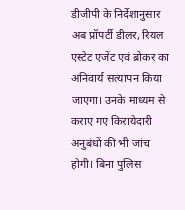डीजीपी के निर्देशानुसार अब प्रॉपर्टी डीलर, रियल एस्टेट एजेंट एवं ब्रोकर का अनिवार्य सत्यापन किया जाएगा। उनके माध्यम से कराए गए किरायेदारी अनुबंधों की भी जांच होगी। बिना पुलिस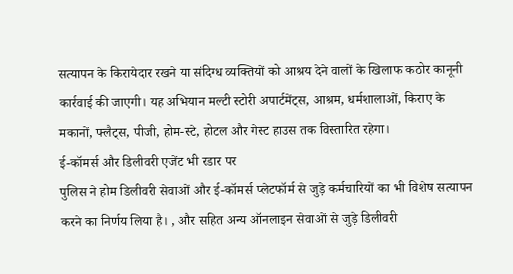सत्यापन के किरायेदार रखने या संदिग्ध व्यक्तियों को आश्रय देने वालों के खिलाफ कठोर कानूनी कार्रवाई की जाएगी। यह अभियान मल्टी स्टोरी अपार्टमेंट्स, आश्रम, धर्मशालाओं, किराए के मकानों, फ्लैट्स, पीजी, होम-स्टे, होटल और गेस्ट हाउस तक विस्तारित रहेगा।
ई-कॉमर्स और डिलीवरी एजेंट भी रडार पर
पुलिस ने होम डिलीवरी सेवाओं और ई-कॉमर्स प्लेटफॉर्म से जुड़े कर्मचारियों का भी विशेष सत्यापन करने का निर्णय लिया है। , और सहित अन्य ऑनलाइन सेवाओं से जुड़े डिलीवरी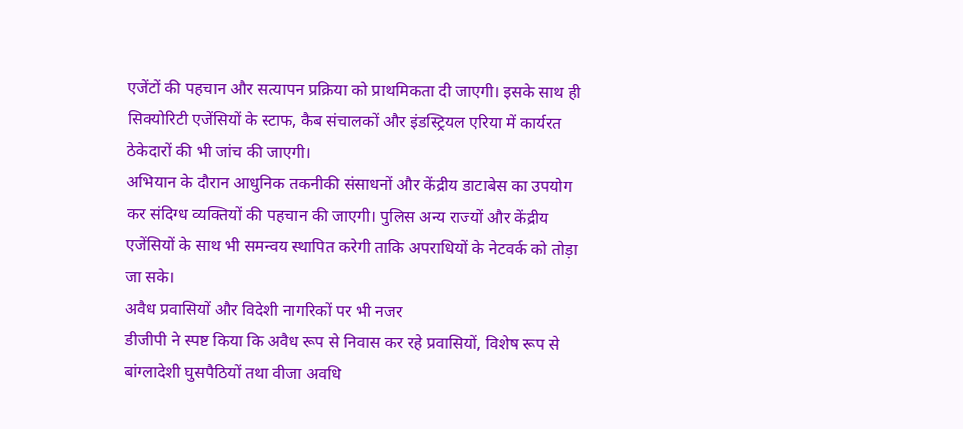एजेंटों की पहचान और सत्यापन प्रक्रिया को प्राथमिकता दी जाएगी। इसके साथ ही सिक्योरिटी एजेंसियों के स्टाफ, कैब संचालकों और इंडस्ट्रियल एरिया में कार्यरत ठेकेदारों की भी जांच की जाएगी।
अभियान के दौरान आधुनिक तकनीकी संसाधनों और केंद्रीय डाटाबेस का उपयोग कर संदिग्ध व्यक्तियों की पहचान की जाएगी। पुलिस अन्य राज्यों और केंद्रीय एजेंसियों के साथ भी समन्वय स्थापित करेगी ताकि अपराधियों के नेटवर्क को तोड़ा जा सके।
अवैध प्रवासियों और विदेशी नागरिकों पर भी नजर
डीजीपी ने स्पष्ट किया कि अवैध रूप से निवास कर रहे प्रवासियों, विशेष रूप से बांग्लादेशी घुसपैठियों तथा वीजा अवधि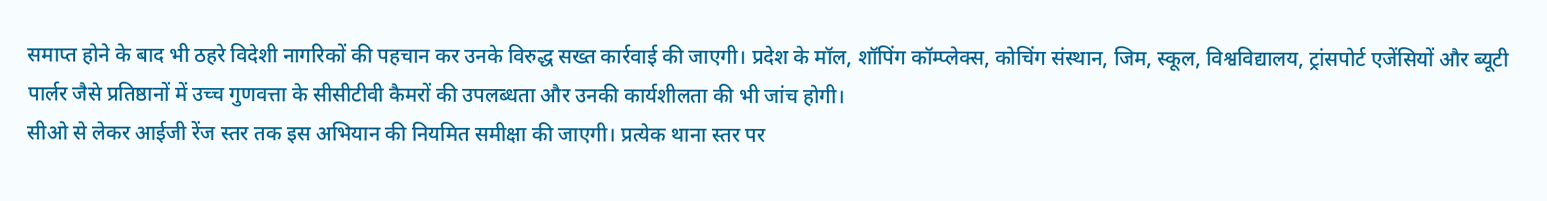समाप्त होने के बाद भी ठहरे विदेशी नागरिकों की पहचान कर उनके विरुद्ध सख्त कार्रवाई की जाएगी। प्रदेश के मॉल, शॉपिंग कॉम्प्लेक्स, कोचिंग संस्थान, जिम, स्कूल, विश्वविद्यालय, ट्रांसपोर्ट एजेंसियों और ब्यूटी पार्लर जैसे प्रतिष्ठानों में उच्च गुणवत्ता के सीसीटीवी कैमरों की उपलब्धता और उनकी कार्यशीलता की भी जांच होगी।
सीओ से लेकर आईजी रेंज स्तर तक इस अभियान की नियमित समीक्षा की जाएगी। प्रत्येक थाना स्तर पर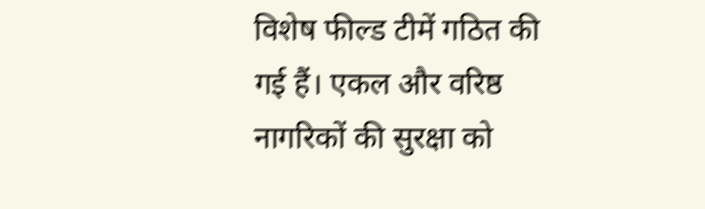विशेष फील्ड टीमें गठित की गई हैं। एकल और वरिष्ठ नागरिकों की सुरक्षा को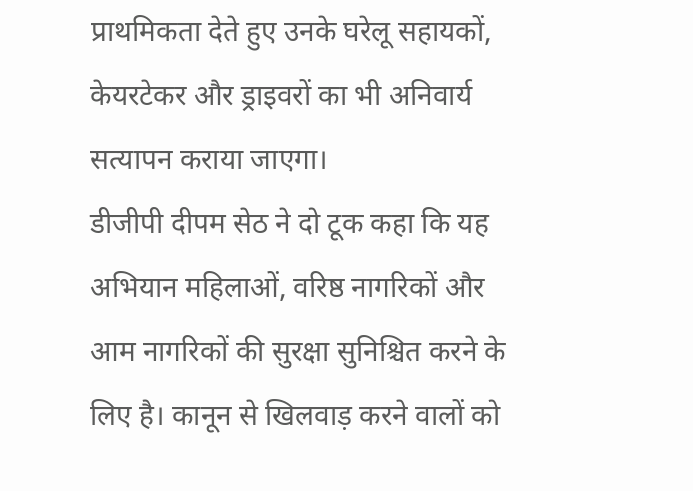प्राथमिकता देते हुए उनके घरेलू सहायकों, केयरटेकर और ड्राइवरों का भी अनिवार्य सत्यापन कराया जाएगा।
डीजीपी दीपम सेठ ने दो टूक कहा कि यह अभियान महिलाओं, वरिष्ठ नागरिकों और आम नागरिकों की सुरक्षा सुनिश्चित करने के लिए है। कानून से खिलवाड़ करने वालों को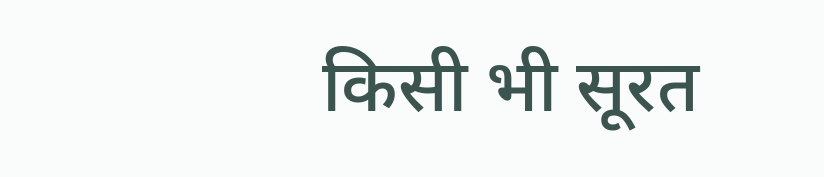किसी भी सूरत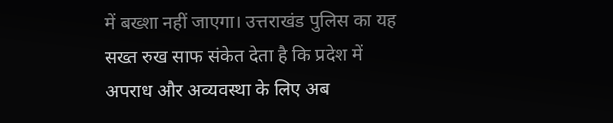में बख्शा नहीं जाएगा। उत्तराखंड पुलिस का यह सख्त रुख साफ संकेत देता है कि प्रदेश में अपराध और अव्यवस्था के लिए अब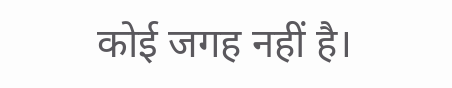कोई जगह नहीं है।